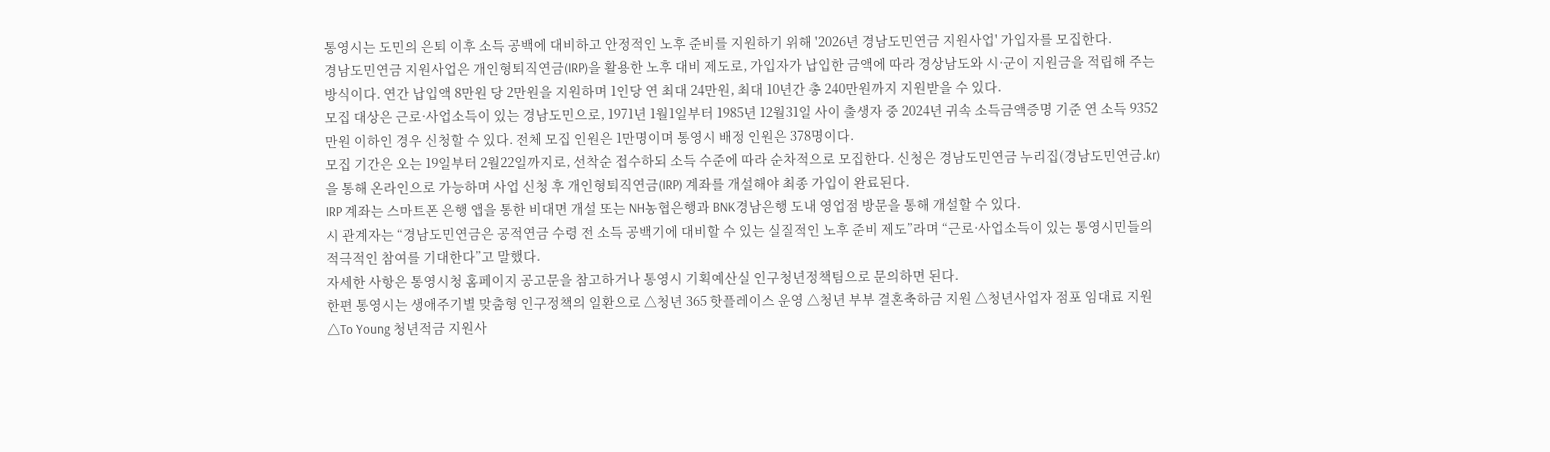통영시는 도민의 은퇴 이후 소득 공백에 대비하고 안정적인 노후 준비를 지원하기 위해 '2026년 경남도민연금 지원사업' 가입자를 모집한다.
경남도민연금 지원사업은 개인형퇴직연금(IRP)을 활용한 노후 대비 제도로, 가입자가 납입한 금액에 따라 경상남도와 시·군이 지원금을 적립해 주는 방식이다. 연간 납입액 8만원 당 2만원을 지원하며 1인당 연 최대 24만원, 최대 10년간 총 240만원까지 지원받을 수 있다.
모집 대상은 근로·사업소득이 있는 경남도민으로, 1971년 1월1일부터 1985년 12월31일 사이 출생자 중 2024년 귀속 소득금액증명 기준 연 소득 9352만원 이하인 경우 신청할 수 있다. 전체 모집 인원은 1만명이며 통영시 배정 인원은 378명이다.
모집 기간은 오는 19일부터 2월22일까지로, 선착순 접수하되 소득 수준에 따라 순차적으로 모집한다. 신청은 경남도민연금 누리집(경남도민연금.kr)을 통해 온라인으로 가능하며 사업 신청 후 개인형퇴직연금(IRP) 계좌를 개설해야 최종 가입이 완료된다.
IRP 계좌는 스마트폰 은행 앱을 통한 비대면 개설 또는 NH농협은행과 BNK경남은행 도내 영업점 방문을 통해 개설할 수 있다.
시 관계자는 “경남도민연금은 공적연금 수령 전 소득 공백기에 대비할 수 있는 실질적인 노후 준비 제도”라며 “근로·사업소득이 있는 통영시민들의 적극적인 참여를 기대한다”고 말했다.
자세한 사항은 통영시청 홈페이지 공고문을 참고하거나 통영시 기획예산실 인구청년정책팀으로 문의하면 된다.
한편 통영시는 생애주기별 맞춤형 인구정책의 일환으로 △청년 365 핫플레이스 운영 △청년 부부 결혼축하금 지원 △청년사업자 점포 임대료 지원 △To Young 청년적금 지원사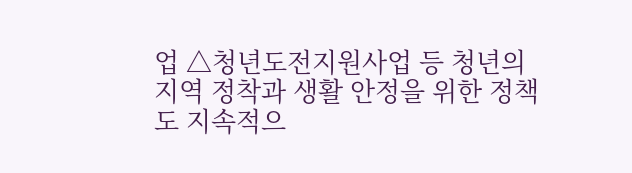업 △청년도전지원사업 등 청년의 지역 정착과 생활 안정을 위한 정책도 지속적으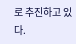로 추진하고 있다.